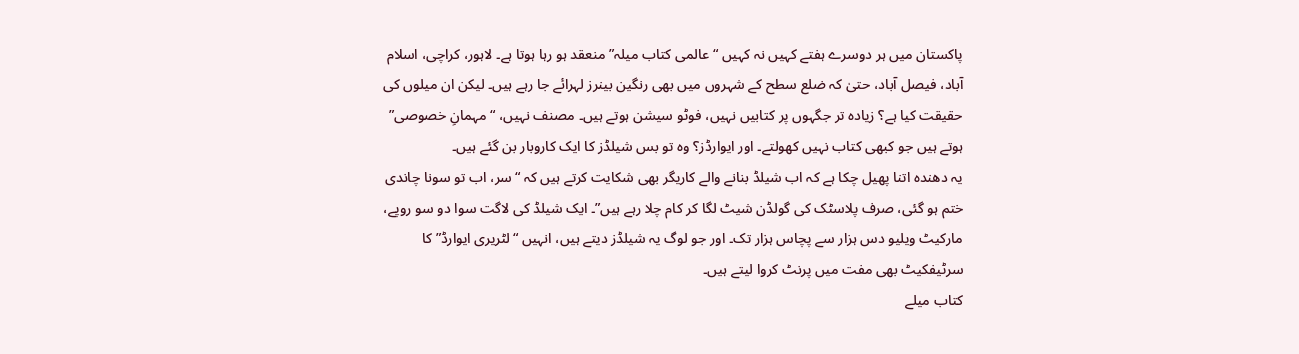پاکستان میں ہر دوسرے ہفتے کہیں نہ کہیں “عالمی کتاب میلہ” منعقد ہو رہا ہوتا ہے۔ لاہور، کراچی، اسلام آباد، فیصل آباد، حتیٰ کہ ضلع سطح کے شہروں میں بھی رنگین بینرز لہرائے جا رہے ہیں۔ لیکن ان میلوں کی حقیقت کیا ہے؟ زیادہ تر جگہوں پر کتابیں نہیں، فوٹو سیشن ہوتے ہیں۔ مصنف نہیں، “مہمانِ خصوصی” ہوتے ہیں جو کبھی کتاب نہیں کھولتے۔ اور ایوارڈز؟ وہ تو بس شیلڈز کا ایک کاروبار بن گئے ہیں۔
یہ دھندہ اتنا پھیل چکا ہے کہ اب شیلڈ بنانے والے کاریگر بھی شکایت کرتے ہیں کہ “سر، اب تو سونا چاندی ختم ہو گئی، صرف پلاسٹک کی گولڈن شیٹ لگا کر کام چلا رہے ہیں”۔ ایک شیلڈ کی لاگت سوا دو سو روپے، مارکیٹ ویلیو دس ہزار سے پچاس ہزار تک۔ اور جو لوگ یہ شیلڈز دیتے ہیں، انہیں “لٹریری ایوارڈ” کا سرٹیفکیٹ بھی مفت میں پرنٹ کروا لیتے ہیں۔
کتاب میلے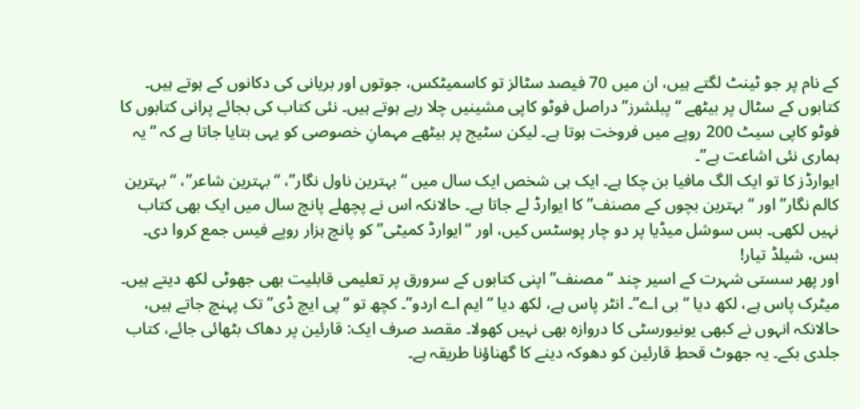کے نام پر جو ٹینٹ لگتے ہیں، ان میں 70 فیصد سٹالز تو کاسمیٹکس، جوتوں اور بریانی کی دکانوں کے ہوتے ہیں۔ کتابوں کے سٹال پر بیٹھے “پبلشرز” دراصل فوٹو کاپی مشینیں چلا رہے ہوتے ہیں۔ نئی کتاب کی بجائے پرانی کتابوں کا فوٹو کاپی سیٹ 200 روپے میں فروخت ہوتا ہے۔ لیکن سٹیج پر بیٹھے مہمانِ خصوصی کو یہی بتایا جاتا ہے کہ “یہ ہماری نئی اشاعت ہے”۔
ایوارڈز کا تو ایک الگ مافیا بن چکا ہے۔ ایک ہی شخص ایک سال میں “بہترین ناول نگار”، “بہترین شاعر”، “بہترین کالم نگار” اور “بہترین بچوں کے مصنف” کا ایوارڈ لے جاتا ہے۔ حالانکہ اس نے پچھلے پانچ سال میں ایک بھی کتاب نہیں لکھی۔ بس سوشل میڈیا پر دو چار پوسٹس کیں، اور “ایوارڈ کمیٹی” کو پانچ ہزار روپے فیس جمع کروا دی۔ بس، شیلڈ تیار!
اور پھر سستی شہرت کے اسیر چند “مصنف” اپنی کتابوں کے سرورق پر تعلیمی قابلیت بھی جھوٹی لکھ دیتے ہیں۔ میٹرک پاس ہے، لکھ دیا “بی اے”۔ انٹر پاس ہے، لکھ دیا “ایم اے اردو”۔ کچھ تو “پی ایچ ڈی” تک پہنچ جاتے ہیں، حالانکہ انہوں نے کبھی یونیورسٹی کا دروازہ بھی نہیں کھولا۔ مقصد صرف ایک: قارئین پر دھاک بٹھائی جائے، کتاب جلدی بکے۔ یہ جھوٹ قحطِ قارئین کو دھوکہ دینے کا گھناؤنا طریقہ ہے۔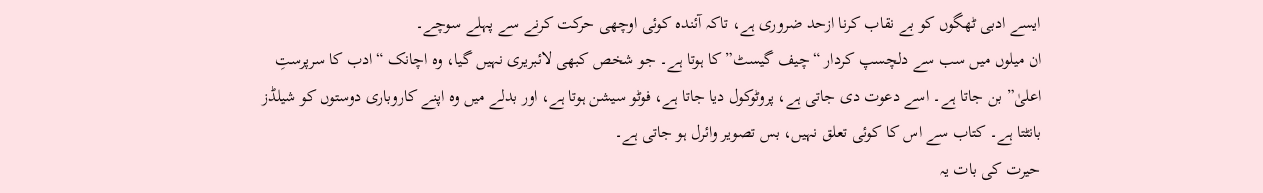ایسے ادبی ٹھگوں کو بے نقاب کرنا ازحد ضروری ہے، تاکہ آئندہ کوئی اوچھی حرکت کرنے سے پہلے سوچے۔
ان میلوں میں سب سے دلچسپ کردار “چیف گیسٹ” کا ہوتا ہے۔ جو شخص کبھی لائبریری نہیں گیا، وہ اچانک “ادب کا سرپرستِ اعلیٰ” بن جاتا ہے۔ اسے دعوت دی جاتی ہے، پروٹوکول دیا جاتا ہے، فوٹو سیشن ہوتا ہے، اور بدلے میں وہ اپنے کاروباری دوستوں کو شیلڈز بانٹتا ہے۔ کتاب سے اس کا کوئی تعلق نہیں، بس تصویر وائرل ہو جاتی ہے۔
حیرت کی بات یہ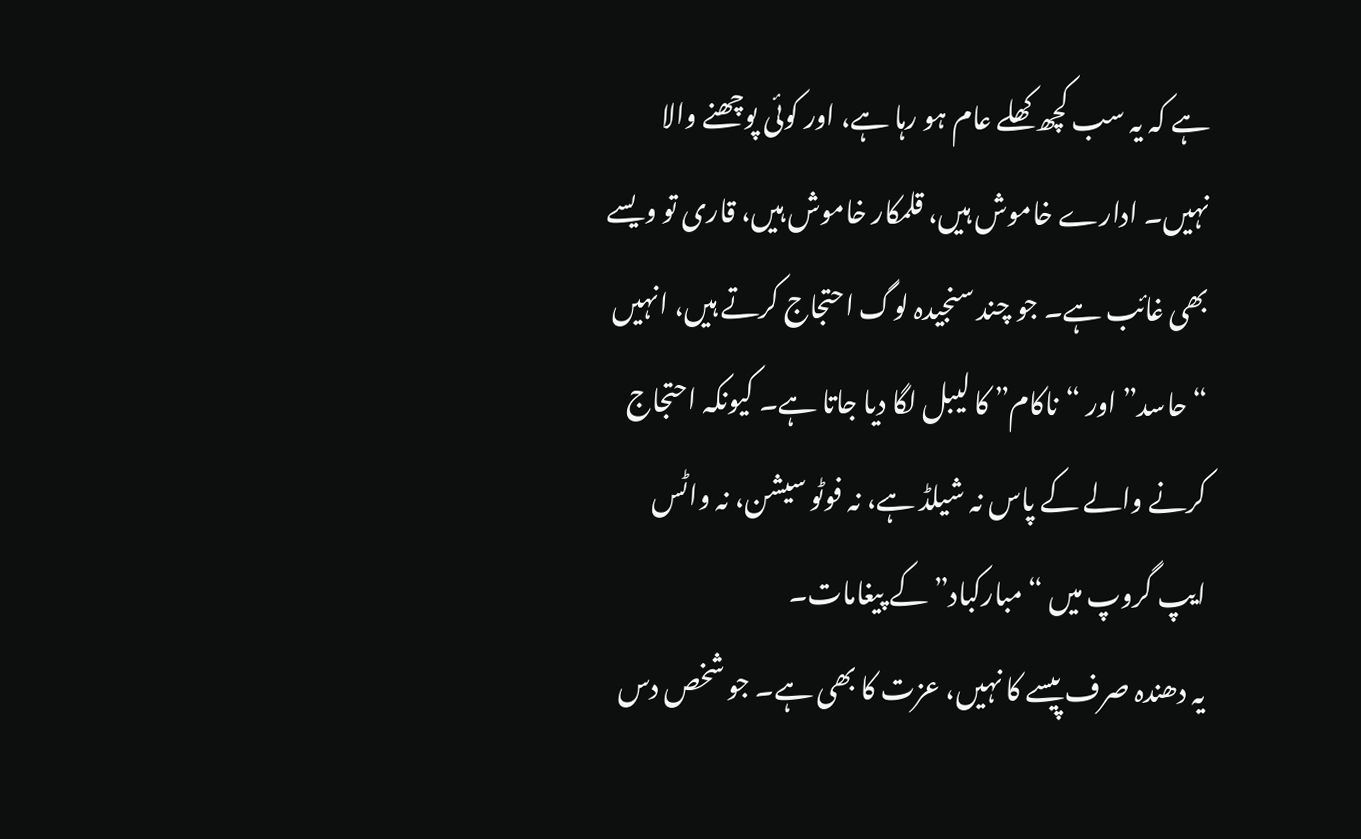ہے کہ یہ سب کچھ کھلے عام ہو رہا ہے، اور کوئی پوچھنے والا نہیں۔ ادارے خاموش ہیں، قلمکار خاموش ہیں، قاری تو ویسے بھی غائب ہے۔ جو چند سنجیدہ لوگ احتجاج کرتے ہیں، انہیں “حاسد” اور “ناکام” کا لیبل لگا دیا جاتا ہے۔ کیونکہ احتجاج کرنے والے کے پاس نہ شیلڈ ہے، نہ فوٹو سیشن، نہ واٹس ایپ گروپ میں “مبارکباد” کے پیغامات۔
یہ دھندہ صرف پیسے کا نہیں، عزت کا بھی ہے۔ جو شخص دس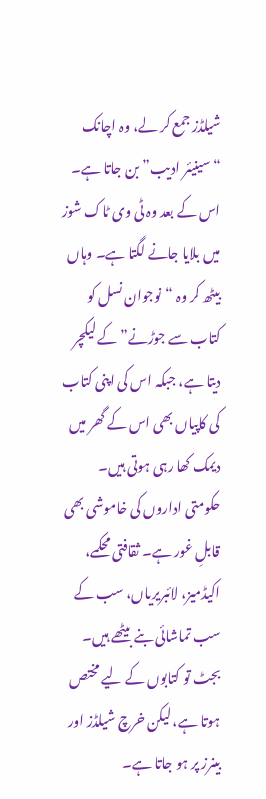شیلڈز جمع کر لے، وہ اچانک “سینیئر ادیب” بن جاتا ہے۔ اس کے بعد وہ ٹی وی ٹاک شوز میں بلایا جانے لگتا ہے۔ وہاں بیٹھ کر وہ “نوجوان نسل کو کتاب سے جوڑنے” کے لیکچر دیتا ہے، جبکہ اس کی اپنی کتاب کی کاپیاں بھی اس کے گھر میں دیمک کھا رہی ہوتی ہیں۔
حکومتی اداروں کی خاموشی بھی قابلِ غور ہے۔ ثقافتی محکمے، اکیڈمیز، لائبریریاں، سب کے سب تماشائی بنے بیٹھے ہیں۔ بجٹ تو کتابوں کے لیے مختص ہوتا ہے، لیکن خرچ شیلڈز اور بینرز پر ہو جاتا ہے۔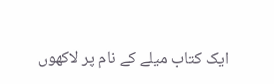ایک کتاب میلے کے نام پر لاکھوں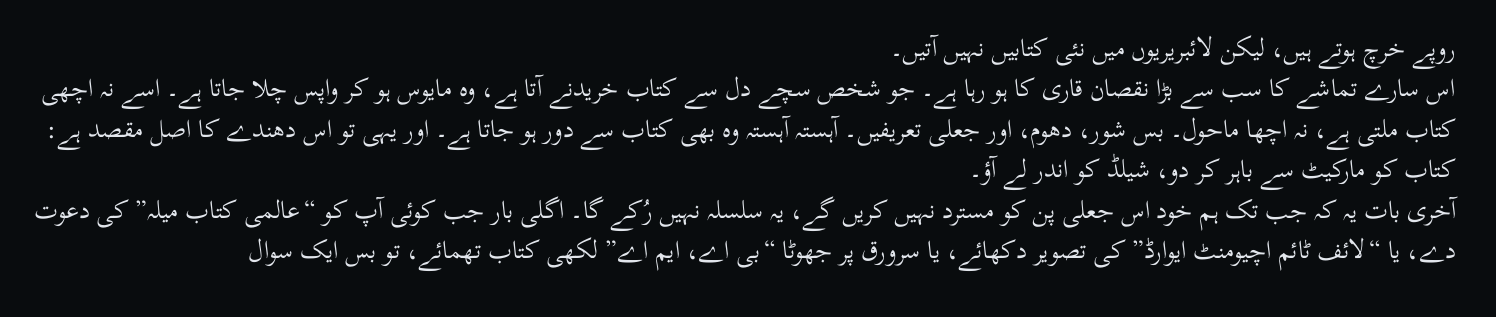روپے خرچ ہوتے ہیں، لیکن لائبریریوں میں نئی کتابیں نہیں آتیں۔
اس سارے تماشے کا سب سے بڑا نقصان قاری کا ہو رہا ہے۔ جو شخص سچے دل سے کتاب خریدنے آتا ہے، وہ مایوس ہو کر واپس چلا جاتا ہے۔ اسے نہ اچھی کتاب ملتی ہے، نہ اچھا ماحول۔ بس شور، دھوم، اور جعلی تعریفیں۔ آہستہ آہستہ وہ بھی کتاب سے دور ہو جاتا ہے۔ اور یہی تو اس دھندے کا اصل مقصد ہے: کتاب کو مارکیٹ سے باہر کر دو، شیلڈ کو اندر لے آؤ۔
آخری بات یہ کہ جب تک ہم خود اس جعلی پن کو مسترد نہیں کریں گے، یہ سلسلہ نہیں رُکے گا۔ اگلی بار جب کوئی آپ کو “عالمی کتاب میلہ” کی دعوت دے، یا “لائف ٹائم اچیومنٹ ایوارڈ” کی تصویر دکھائے، یا سرورق پر جھوٹا “بی اے، ایم اے” لکھی کتاب تھمائے، تو بس ایک سوال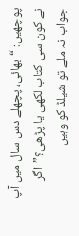پوچھیں: “بھائی، پچھلے دس سال میں آپ نے کون سی کتاب لکھی یا پڑھی؟”اگر جواب نہ ملے تو شیلڈ کو وہیں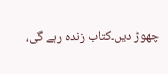چھوڑ دیں۔کتاب زندہ رہے گی،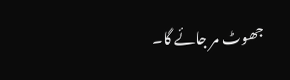جھوٹ مر جائے گا۔